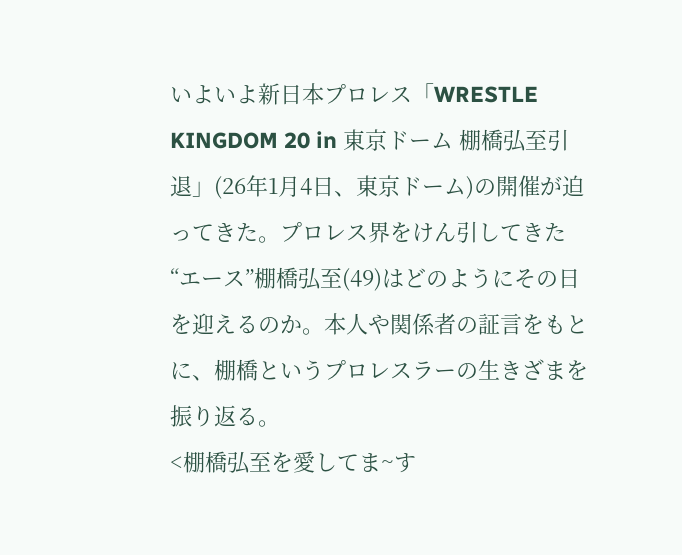いよいよ新日本プロレス「WRESTLE KINGDOM 20 in 東京ドーム 棚橋弘至引退」(26年1月4日、東京ドーム)の開催が迫ってきた。プロレス界をけん引してきた“エース”棚橋弘至(49)はどのようにその日を迎えるのか。本人や関係者の証言をもとに、棚橋というプロレスラーの生きざまを振り返る。
<棚橋弘至を愛してま~す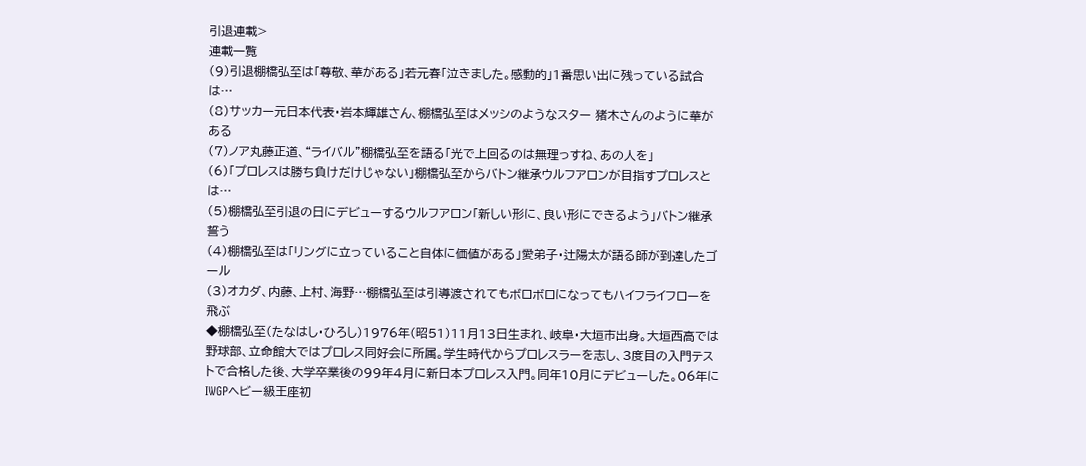引退連載>
連載一覧
(9)引退棚橋弘至は「尊敬、華がある」若元春「泣きました。感動的」1番思い出に残っている試合は…
(8)サッカー元日本代表・岩本輝雄さん、棚橋弘至はメッシのようなスター 猪木さんのように華がある
(7)ノア丸藤正道、“ライバル”棚橋弘至を語る「光で上回るのは無理っすね、あの人を」
(6)「プロレスは勝ち負けだけじゃない」棚橋弘至からバトン継承ウルフアロンが目指すプロレスとは…
(5)棚橋弘至引退の日にデビューするウルフアロン「新しい形に、良い形にできるよう」バトン継承誓う
(4)棚橋弘至は「リングに立っていること自体に価値がある」愛弟子・辻陽太が語る師が到達したゴール
(3)オカダ、内藤、上村、海野…棚橋弘至は引導渡されてもボロボロになってもハイフライフローを飛ぶ
◆棚橋弘至(たなはし・ひろし)1976年(昭51)11月13日生まれ、岐阜・大垣市出身。大垣西高では野球部、立命館大ではプロレス同好会に所属。学生時代からプロレスラーを志し、3度目の入門テストで合格した後、大学卒業後の99年4月に新日本プロレス入門。同年10月にデビューした。06年にIWGPヘビー級王座初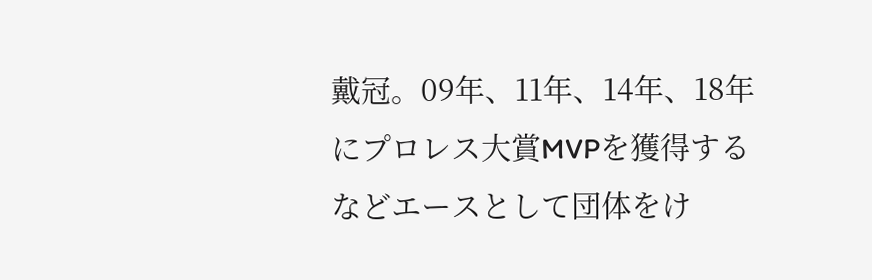戴冠。09年、11年、14年、18年にプロレス大賞MVPを獲得するなどエースとして団体をけ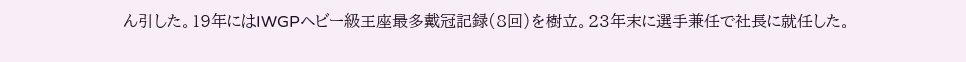ん引した。19年にはIWGPヘビー級王座最多戴冠記録(8回)を樹立。23年末に選手兼任で社長に就任した。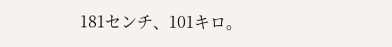181センチ、101キロ。